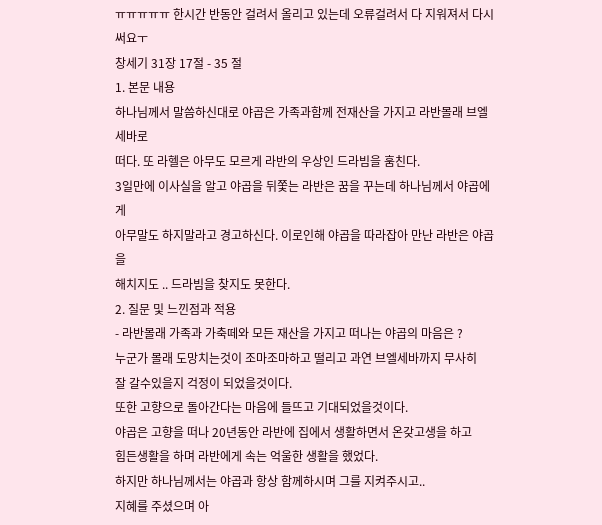ㅠㅠㅠㅠㅠ 한시간 반동안 걸려서 올리고 있는데 오류걸려서 다 지워져서 다시써요ㅜ
창세기 31장 17절 - 35 절
1. 본문 내용
하나님께서 말씀하신대로 야곱은 가족과함께 전재산을 가지고 라반몰래 브엘세바로
떠다. 또 라헬은 아무도 모르게 라반의 우상인 드라빔을 훔친다.
3일만에 이사실을 알고 야곱을 뒤쫓는 라반은 꿈을 꾸는데 하나님께서 야곱에게
아무말도 하지말라고 경고하신다. 이로인해 야곱을 따라잡아 만난 라반은 야곱을
해치지도 .. 드라빔을 찾지도 못한다.
2. 질문 및 느낀점과 적용
- 라반몰래 가족과 가축떼와 모든 재산을 가지고 떠나는 야곱의 마음은 ?
누군가 몰래 도망치는것이 조마조마하고 떨리고 과연 브엘세바까지 무사히
잘 갈수있을지 걱정이 되었을것이다.
또한 고향으로 돌아간다는 마음에 들뜨고 기대되었을것이다.
야곱은 고향을 떠나 20년동안 라반에 집에서 생활하면서 온갖고생을 하고
힘든생활을 하며 라반에게 속는 억울한 생활을 했었다.
하지만 하나님께서는 야곱과 항상 함께하시며 그를 지켜주시고..
지혜를 주셨으며 아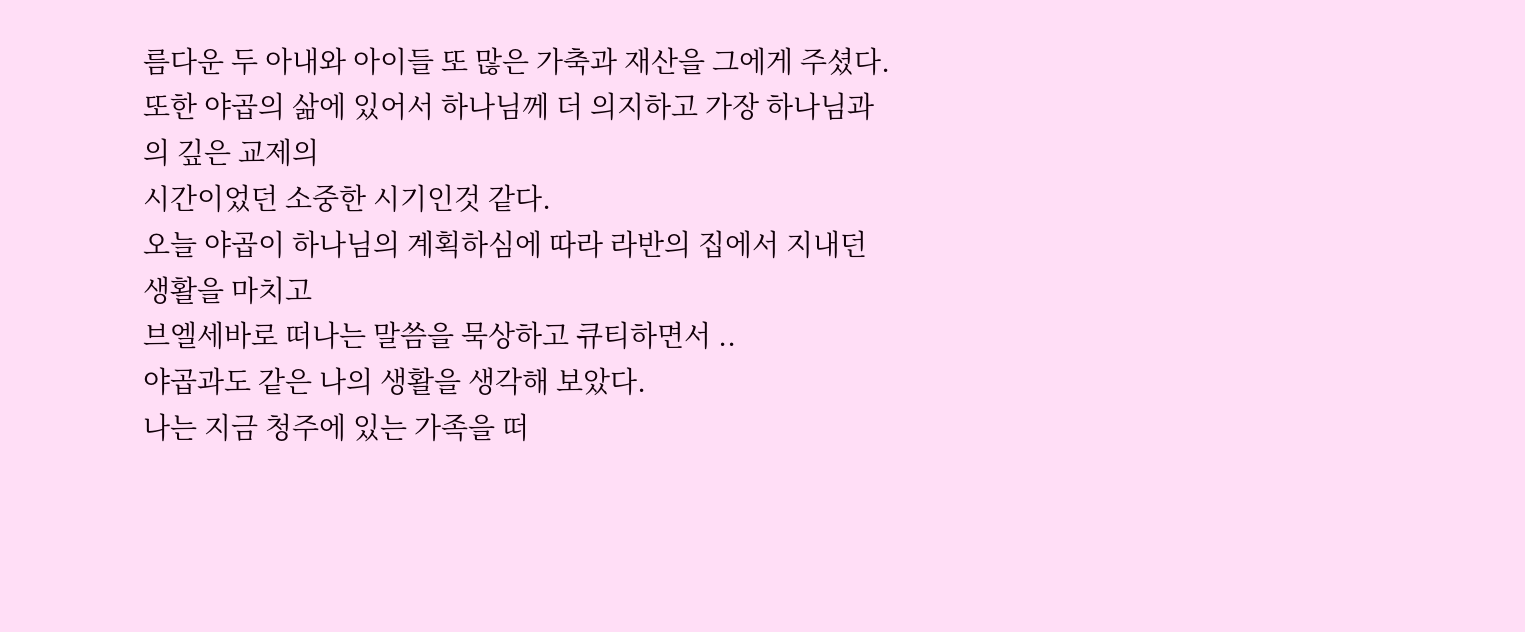름다운 두 아내와 아이들 또 많은 가축과 재산을 그에게 주셨다.
또한 야곱의 삶에 있어서 하나님께 더 의지하고 가장 하나님과의 깊은 교제의
시간이었던 소중한 시기인것 같다.
오늘 야곱이 하나님의 계획하심에 따라 라반의 집에서 지내던 생활을 마치고
브엘세바로 떠나는 말씀을 묵상하고 큐티하면서 ..
야곱과도 같은 나의 생활을 생각해 보았다.
나는 지금 청주에 있는 가족을 떠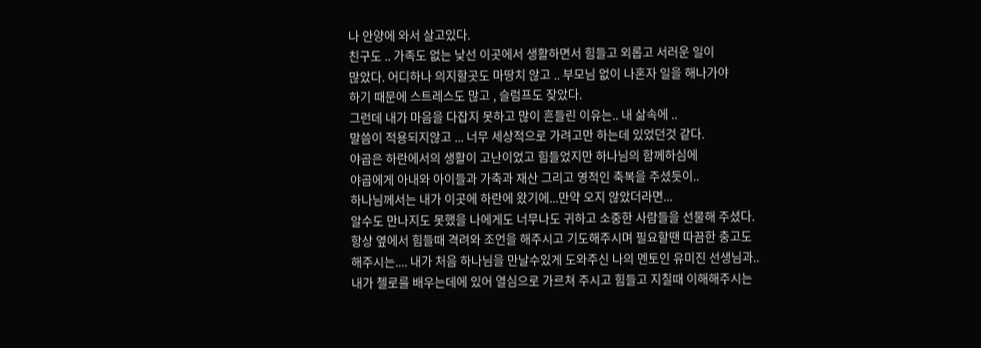나 안양에 와서 살고있다.
친구도 .. 가족도 없는 낯선 이곳에서 생활하면서 힘들고 외롭고 서러운 일이
많았다. 어디하나 의지할곳도 마땅치 않고 .. 부모님 없이 나혼자 일을 해나가야
하기 때문에 스트레스도 많고 , 슬럼프도 잦았다.
그런데 내가 마음을 다잡지 못하고 많이 흔들린 이유는.. 내 삶속에 ..
말씀이 적용되지않고 ... 너무 세상적으로 가려고만 하는데 있었던것 같다.
야곱은 하란에서의 생활이 고난이었고 힘들었지만 하나님의 함께하심에
야곱에게 아내와 아이들과 가축과 재산 그리고 영적인 축복을 주셨듯이..
하나님께서는 내가 이곳에 하란에 왔기에...만약 오지 않았더라면...
알수도 만나지도 못했을 나에게도 너무나도 귀하고 소중한 사람들을 선물해 주셨다.
항상 옆에서 힘들때 격려와 조언을 해주시고 기도해주시며 필요할땐 따끔한 충고도
해주시는.... 내가 처음 하나님을 만날수있게 도와주신 나의 멘토인 유미진 선생님과..
내가 첼로를 배우는데에 있어 열심으로 가르쳐 주시고 힘들고 지칠때 이해해주시는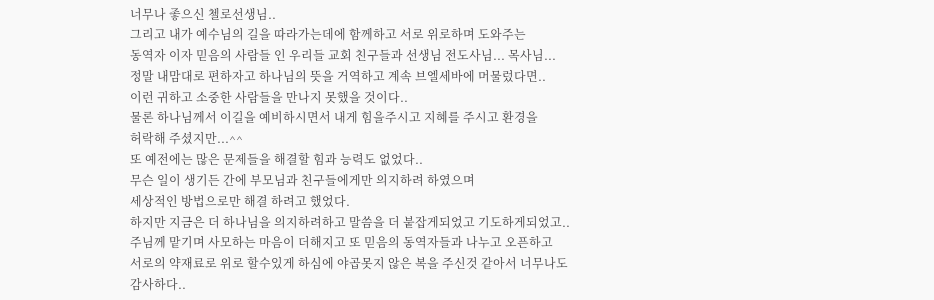너무나 좋으신 첼로선생님..
그리고 내가 예수님의 길을 따라가는데에 함께하고 서로 위로하며 도와주는
동역자 이자 믿음의 사람들 인 우리들 교회 친구들과 선생님 전도사님... 목사님...
정말 내맘대로 편하자고 하나님의 뜻을 거역하고 계속 브엘세바에 머물렀다면..
이런 귀하고 소중한 사람들을 만나지 못했을 것이다..
물론 하나님께서 이길을 예비하시면서 내게 힘을주시고 지혜를 주시고 환경을
허락해 주셨지만...^^
또 예전에는 많은 문제들을 해결할 힘과 능력도 없었다..
무슨 일이 생기든 간에 부모님과 친구들에게만 의지하려 하였으며
세상적인 방법으로만 해결 하려고 했었다.
하지만 지금은 더 하나님을 의지하려하고 말씀을 더 붙잡게되었고 기도하게되었고..
주님께 맡기며 사모하는 마음이 더해지고 또 믿음의 동역자들과 나누고 오픈하고
서로의 약재료로 위로 할수있게 하심에 야곱못지 않은 복을 주신것 같아서 너무나도
감사하다..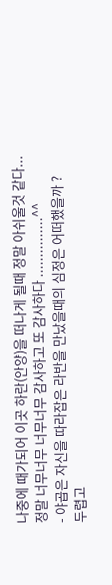나중에 때가되어 이곳 하란(안양)을 떠나게 될때 정말 아쉬울것 같다...
정말 너무너무 너무너무 감사하고 또 감사하다 ...............^^
- 야곱은 자신을 따라잡은 라반을 만났을때의 심정은 어떠했을까 ?
두렵고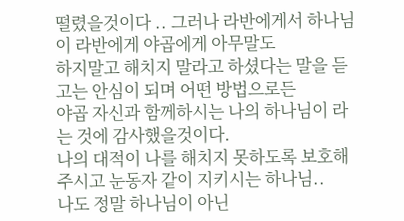떨렸을것이다 .. 그러나 라반에게서 하나님이 라반에게 야곱에게 아무말도
하지말고 해치지 말라고 하셨다는 말을 듣고는 안심이 되며 어떤 방법으로든
야곱 자신과 함께하시는 나의 하나님이 라는 것에 감사했을것이다.
나의 대적이 나를 해치지 못하도록 보호해 주시고 눈동자 같이 지키시는 하나님..
나도 정말 하나님이 아닌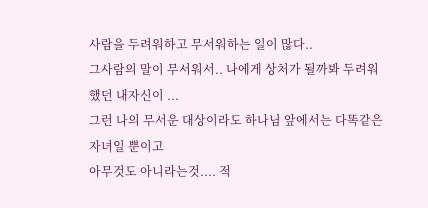사람을 두려워하고 무서워하는 일이 많다..
그사람의 말이 무서워서.. 나에게 상처가 될까봐 두려워 했던 내자신이 ...
그런 나의 무서운 대상이라도 하나님 앞에서는 다똑같은 자녀일 뿐이고
아무것도 아니라는것.... 적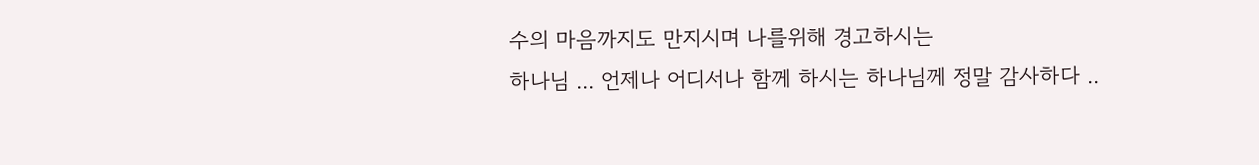수의 마음까지도 만지시며 나를위해 경고하시는
하나님 ... 언제나 어디서나 함께 하시는 하나님께 정말 감사하다 ..